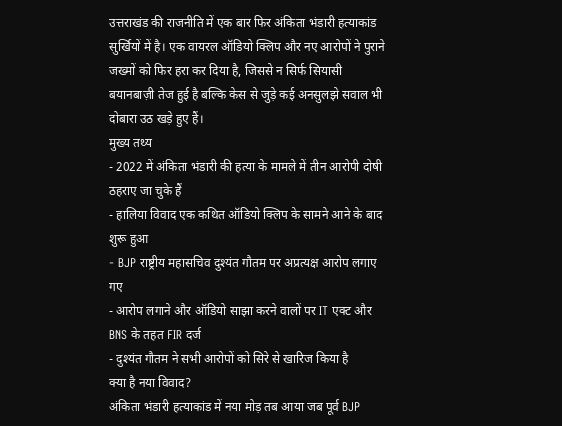उत्तराखंड की राजनीति में एक बार फिर अंकिता भंडारी हत्याकांड सुर्खियों में है। एक वायरल ऑडियो क्लिप और नए आरोपों ने पुराने जख्मों को फिर हरा कर दिया है, जिससे न सिर्फ सियासी बयानबाज़ी तेज हुई है बल्कि केस से जुड़े कई अनसुलझे सवाल भी दोबारा उठ खड़े हुए हैं।
मुख्य तथ्य
- 2022 में अंकिता भंडारी की हत्या के मामले में तीन आरोपी दोषी ठहराए जा चुके हैं
- हालिया विवाद एक कथित ऑडियो क्लिप के सामने आने के बाद शुरू हुआ
- BJP राष्ट्रीय महासचिव दुश्यंत गौतम पर अप्रत्यक्ष आरोप लगाए गए
- आरोप लगाने और ऑडियो साझा करने वालों पर IT एक्ट और BNS के तहत FIR दर्ज
- दुश्यंत गौतम ने सभी आरोपों को सिरे से खारिज किया है
क्या है नया विवाद?
अंकिता भंडारी हत्याकांड में नया मोड़ तब आया जब पूर्व BJP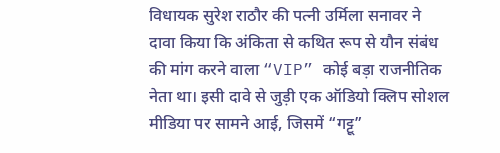विधायक सुरेश राठौर की पत्नी उर्मिला सनावर ने दावा किया कि अंकिता से कथित रूप से यौन संबंध की मांग करने वाला “VIP” कोई बड़ा राजनीतिक नेता था। इसी दावे से जुड़ी एक ऑडियो क्लिप सोशल मीडिया पर सामने आई, जिसमें “गट्टू”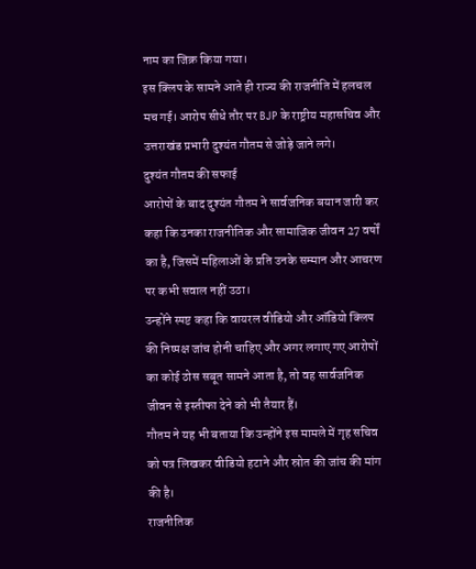नाम का जिक्र किया गया।
इस क्लिप के सामने आते ही राज्य की राजनीति में हलचल मच गई। आरोप सीधे तौर पर BJP के राष्ट्रीय महासचिव और उत्तराखंड प्रभारी दुश्यंत गौतम से जोड़े जाने लगे।
दुश्यंत गौतम की सफाई
आरोपों के बाद दुश्यंत गौतम ने सार्वजनिक बयान जारी कर कहा कि उनका राजनीतिक और सामाजिक जीवन 27 वर्षों का है, जिसमें महिलाओं के प्रति उनके सम्मान और आचरण पर कभी सवाल नहीं उठा।
उन्होंने स्पष्ट कहा कि वायरल वीडियो और ऑडियो क्लिप की निष्पक्ष जांच होनी चाहिए और अगर लगाए गए आरोपों का कोई ठोस सबूत सामने आता है, तो वह सार्वजनिक जीवन से इस्तीफा देने को भी तैयार हैं।
गौतम ने यह भी बताया कि उन्होंने इस मामले में गृह सचिव को पत्र लिखकर वीडियो हटाने और स्रोत की जांच की मांग की है।
राजनीतिक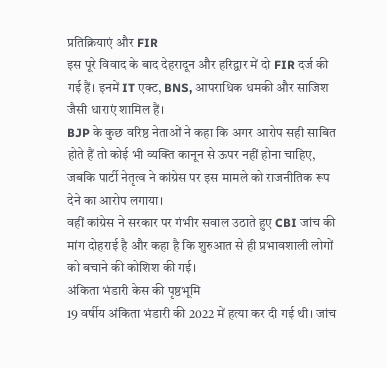प्रतिक्रियाएं और FIR
इस पूरे विवाद के बाद देहरादून और हरिद्वार में दो FIR दर्ज की गई हैं। इनमें IT एक्ट, BNS, आपराधिक धमकी और साजिश जैसी धाराएं शामिल हैं।
BJP के कुछ वरिष्ठ नेताओं ने कहा कि अगर आरोप सही साबित होते हैं तो कोई भी व्यक्ति कानून से ऊपर नहीं होना चाहिए, जबकि पार्टी नेतृत्व ने कांग्रेस पर इस मामले को राजनीतिक रूप देने का आरोप लगाया।
वहीं कांग्रेस ने सरकार पर गंभीर सवाल उठाते हुए CBI जांच की मांग दोहराई है और कहा है कि शुरुआत से ही प्रभावशाली लोगों को बचाने की कोशिश की गई।
अंकिता भंडारी केस की पृष्ठभूमि
19 वर्षीय अंकिता भंडारी की 2022 में हत्या कर दी गई थी। जांच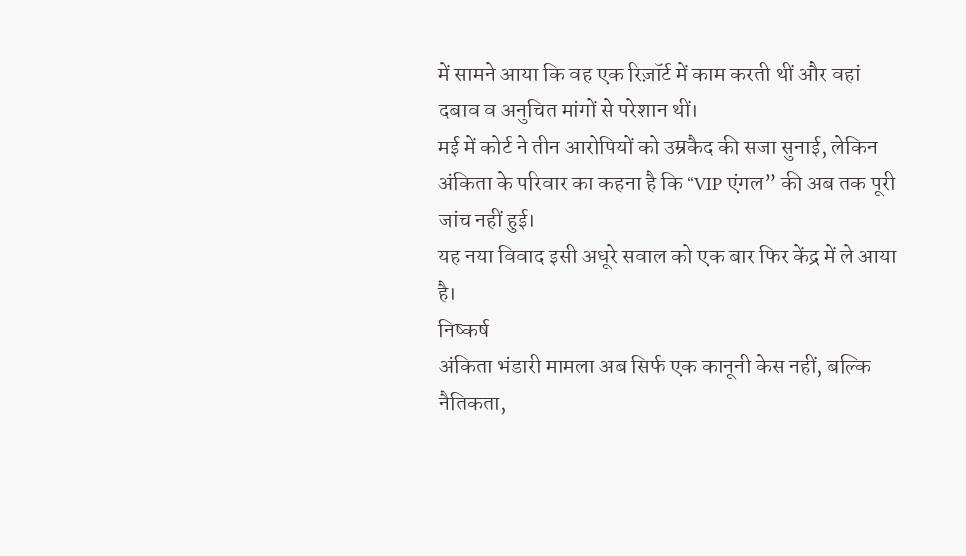में सामने आया कि वह एक रिज़ॉर्ट में काम करती थीं और वहां दबाव व अनुचित मांगों से परेशान थीं।
मई में कोर्ट ने तीन आरोपियों को उम्रकैद की सजा सुनाई, लेकिन अंकिता के परिवार का कहना है कि “VIP एंगल” की अब तक पूरी जांच नहीं हुई।
यह नया विवाद इसी अधूरे सवाल को एक बार फिर केंद्र में ले आया है।
निष्कर्ष
अंकिता भंडारी मामला अब सिर्फ एक कानूनी केस नहीं, बल्कि नैतिकता,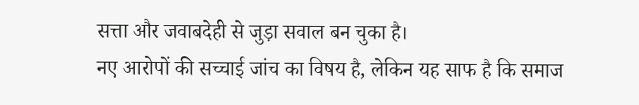सत्ता और जवाबदेही से जुड़ा सवाल बन चुका है।
नए आरोपों की सच्चाई जांच का विषय है, लेकिन यह साफ है कि समाज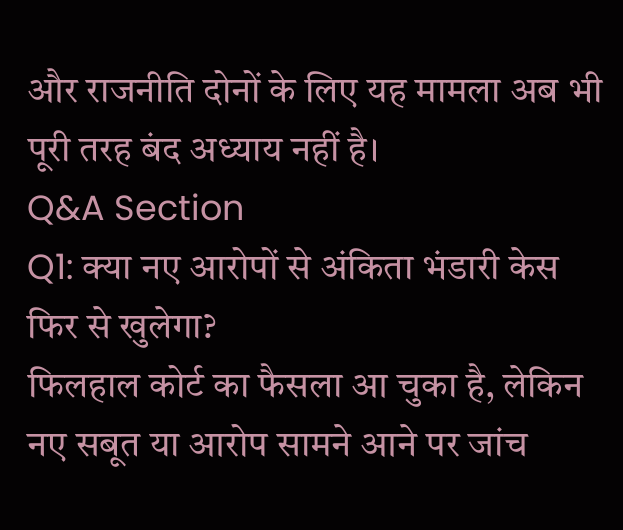और राजनीति दोनों के लिए यह मामला अब भी पूरी तरह बंद अध्याय नहीं है।
Q&A Section
Q1: क्या नए आरोपों से अंकिता भंडारी केस फिर से खुलेगा?
फिलहाल कोर्ट का फैसला आ चुका है, लेकिन नए सबूत या आरोप सामने आने पर जांच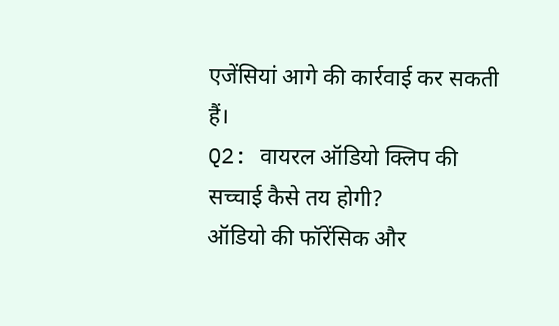एजेंसियां आगे की कार्रवाई कर सकती हैं।
Q2: वायरल ऑडियो क्लिप की सच्चाई कैसे तय होगी?
ऑडियो की फॉरेंसिक और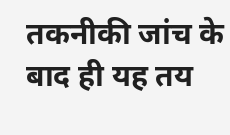तकनीकी जांच के बाद ही यह तय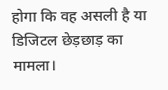होगा कि वह असली है या डिजिटल छेड़छाड़ का मामला।